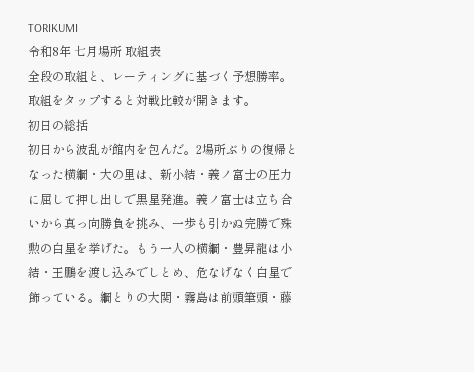TORIKUMI
令和8年 七月場所 取組表
全段の取組と、レーティングに基づく予想勝率。取組をタップすると対戦比較が開きます。
初日の総括
初日から波乱が館内を包んだ。2場所ぶりの復帰となった横綱・大の里は、新小結・義ノ富士の圧力に屈して押し出しで黒星発進。義ノ富士は立ち合いから真っ向勝負を挑み、一歩も引かぬ完勝で殊勲の白星を挙げた。もう一人の横綱・豊昇龍は小結・王鵬を渡し込みでしとめ、危なげなく白星で飾っている。綱とりの大関・霧島は前頭筆頭・藤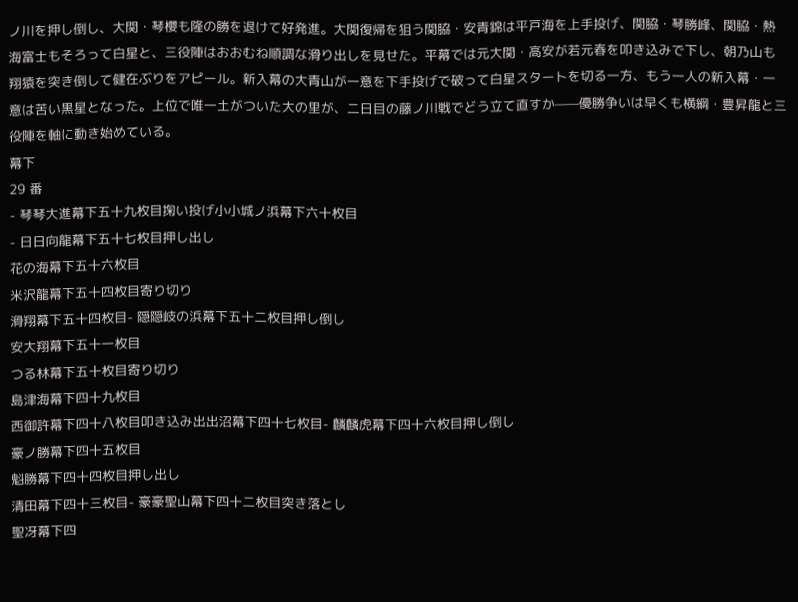ノ川を押し倒し、大関・琴櫻も隆の勝を退けて好発進。大関復帰を狙う関脇・安青錦は平戸海を上手投げ、関脇・琴勝峰、関脇・熱海富士もそろって白星と、三役陣はおおむね順調な滑り出しを見せた。平幕では元大関・高安が若元春を叩き込みで下し、朝乃山も翔猿を突き倒して健在ぶりをアピール。新入幕の大青山が一意を下手投げで破って白星スタートを切る一方、もう一人の新入幕・一意は苦い黒星となった。上位で唯一土がついた大の里が、二日目の藤ノ川戦でどう立て直すか——優勝争いは早くも横綱・豊昇龍と三役陣を軸に動き始めている。
幕下
29 番
- 琴琴大進幕下五十九枚目掬い投げ小小城ノ浜幕下六十枚目
- 日日向龍幕下五十七枚目押し出し
花の海幕下五十六枚目
米沢龍幕下五十四枚目寄り切り
滑翔幕下五十四枚目- 隠隠岐の浜幕下五十二枚目押し倒し
安大翔幕下五十一枚目
つる林幕下五十枚目寄り切り
島津海幕下四十九枚目
西御許幕下四十八枚目叩き込み出出沼幕下四十七枚目- 麟麟虎幕下四十六枚目押し倒し
豪ノ勝幕下四十五枚目
魁勝幕下四十四枚目押し出し
清田幕下四十三枚目- 豪豪聖山幕下四十二枚目突き落とし
聖冴幕下四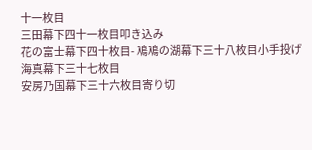十一枚目
三田幕下四十一枚目叩き込み
花の富士幕下四十枚目- 鳰鳰の湖幕下三十八枚目小手投げ
海真幕下三十七枚目
安房乃国幕下三十六枚目寄り切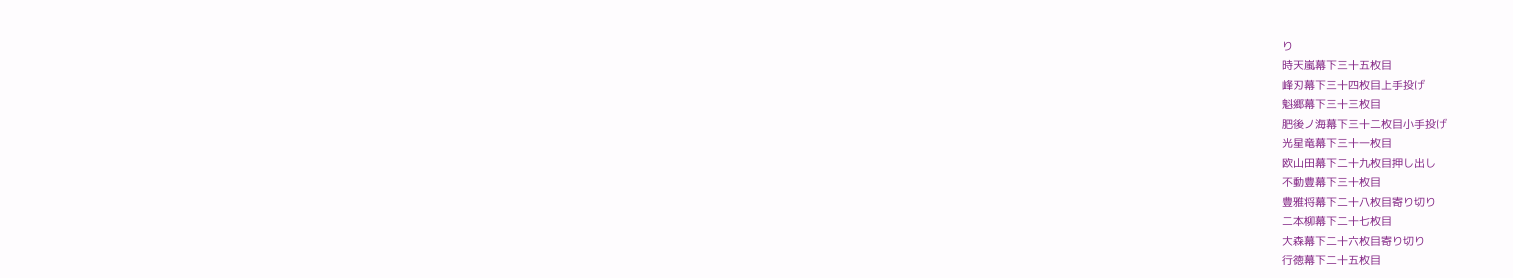り
時天嵐幕下三十五枚目
峰刃幕下三十四枚目上手投げ
魁郷幕下三十三枚目
肥後ノ海幕下三十二枚目小手投げ
光星竜幕下三十一枚目
欧山田幕下二十九枚目押し出し
不動豊幕下三十枚目
豊雅将幕下二十八枚目寄り切り
二本柳幕下二十七枚目
大森幕下二十六枚目寄り切り
行徳幕下二十五枚目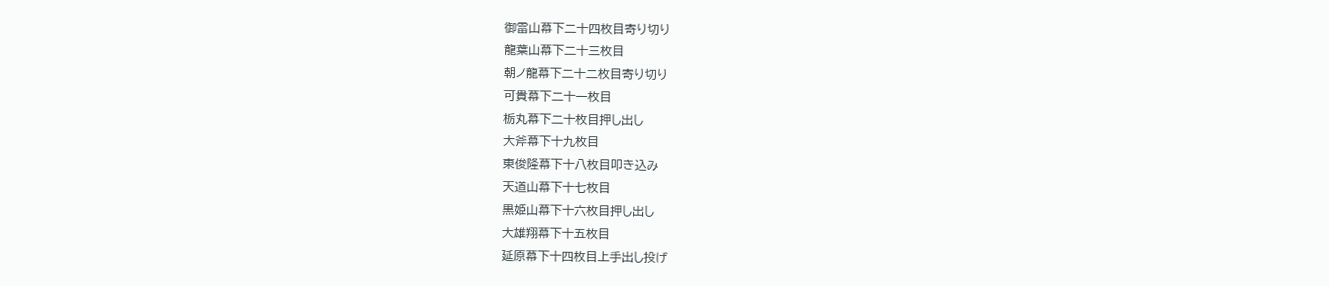御雷山幕下二十四枚目寄り切り
龍葉山幕下二十三枚目
朝ノ龍幕下二十二枚目寄り切り
可貴幕下二十一枚目
栃丸幕下二十枚目押し出し
大斧幕下十九枚目
東俊隆幕下十八枚目叩き込み
天道山幕下十七枚目
黒姫山幕下十六枚目押し出し
大雄翔幕下十五枚目
延原幕下十四枚目上手出し投げ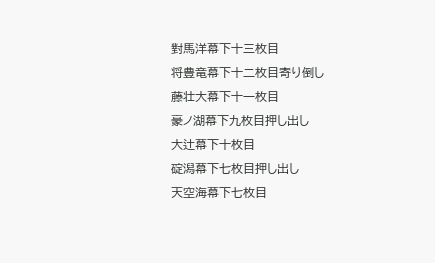對馬洋幕下十三枚目
将豊竜幕下十二枚目寄り倒し
藤壮大幕下十一枚目
豪ノ湖幕下九枚目押し出し
大辻幕下十枚目
碇潟幕下七枚目押し出し
天空海幕下七枚目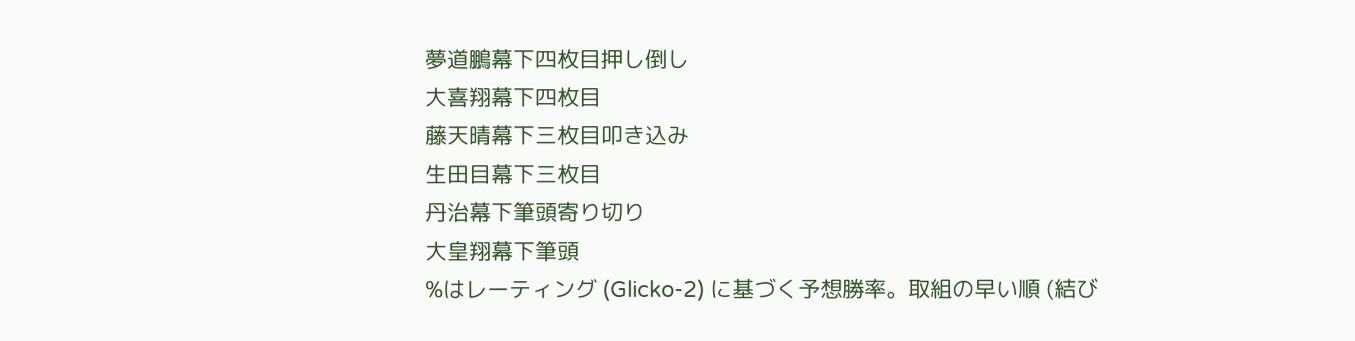夢道鵬幕下四枚目押し倒し
大喜翔幕下四枚目
藤天晴幕下三枚目叩き込み
生田目幕下三枚目
丹治幕下筆頭寄り切り
大皇翔幕下筆頭
%はレーティング (Glicko-2) に基づく予想勝率。取組の早い順 (結び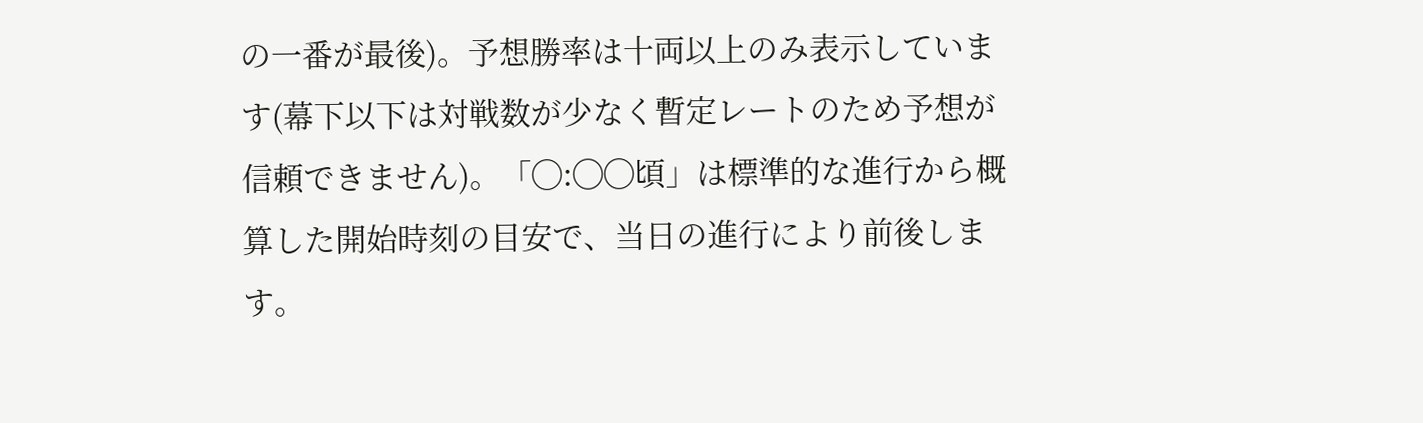の一番が最後)。予想勝率は十両以上のみ表示しています(幕下以下は対戦数が少なく暫定レートのため予想が信頼できません)。「◯:◯◯頃」は標準的な進行から概算した開始時刻の目安で、当日の進行により前後します。